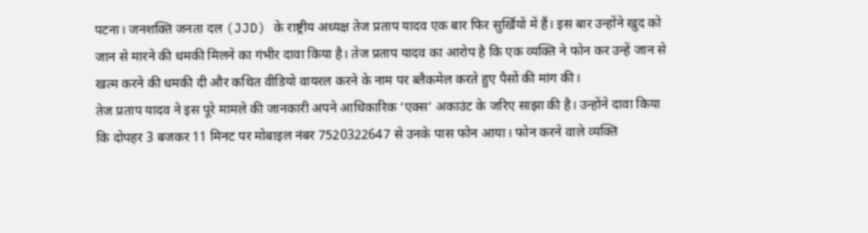पटना। जनशक्ति जनता दल (JJD) के राष्ट्रीय अध्यक्ष तेज प्रताप यादव एक बार फिर सुर्खियों में हैं। इस बार उन्होंने खुद को जान से मारने की धमकी मिलने का गंभीर दावा किया है। तेज प्रताप यादव का आरोप है कि एक व्यक्ति ने फोन कर उन्हें जान से खत्म करने की धमकी दी और कथित वीडियो वायरल करने के नाम पर ब्लैकमेल करते हुए पैसों की मांग की।
तेज प्रताप यादव ने इस पूरे मामले की जानकारी अपने आधिकारिक ‘एक्स’ अकाउंट के जरिए साझा की है। उन्होंने दावा किया कि दोपहर 3 बजकर 11 मिनट पर मोबाइल नंबर 7520322647 से उनके पास फोन आया। फोन करने वाले व्यक्ति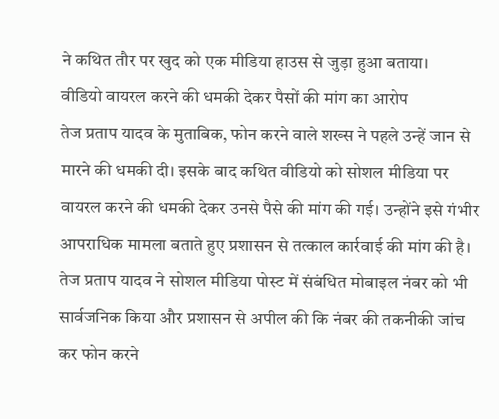ने कथित तौर पर खुद को एक मीडिया हाउस से जुड़ा हुआ बताया।
वीडियो वायरल करने की धमकी देकर पैसों की मांग का आरोप
तेज प्रताप यादव के मुताबिक, फोन करने वाले शख्स ने पहले उन्हें जान से मारने की धमकी दी। इसके बाद कथित वीडियो को सोशल मीडिया पर वायरल करने की धमकी देकर उनसे पैसे की मांग की गई। उन्होंने इसे गंभीर आपराधिक मामला बताते हुए प्रशासन से तत्काल कार्रवाई की मांग की है।
तेज प्रताप यादव ने सोशल मीडिया पोस्ट में संबंधित मोबाइल नंबर को भी सार्वजनिक किया और प्रशासन से अपील की कि नंबर की तकनीकी जांच कर फोन करने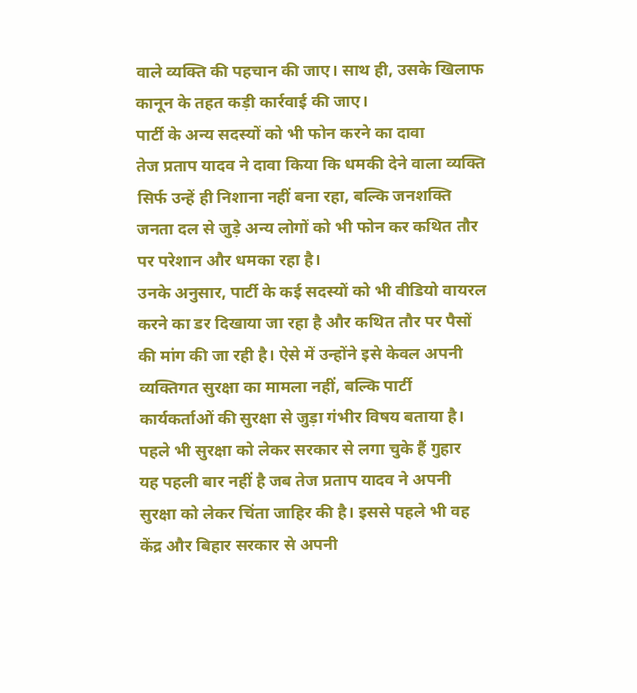वाले व्यक्ति की पहचान की जाए। साथ ही, उसके खिलाफ कानून के तहत कड़ी कार्रवाई की जाए।
पार्टी के अन्य सदस्यों को भी फोन करने का दावा
तेज प्रताप यादव ने दावा किया कि धमकी देने वाला व्यक्ति सिर्फ उन्हें ही निशाना नहीं बना रहा, बल्कि जनशक्ति जनता दल से जुड़े अन्य लोगों को भी फोन कर कथित तौर पर परेशान और धमका रहा है।
उनके अनुसार, पार्टी के कई सदस्यों को भी वीडियो वायरल करने का डर दिखाया जा रहा है और कथित तौर पर पैसों की मांग की जा रही है। ऐसे में उन्होंने इसे केवल अपनी व्यक्तिगत सुरक्षा का मामला नहीं, बल्कि पार्टी कार्यकर्ताओं की सुरक्षा से जुड़ा गंभीर विषय बताया है।
पहले भी सुरक्षा को लेकर सरकार से लगा चुके हैं गुहार
यह पहली बार नहीं है जब तेज प्रताप यादव ने अपनी सुरक्षा को लेकर चिंता जाहिर की है। इससे पहले भी वह केंद्र और बिहार सरकार से अपनी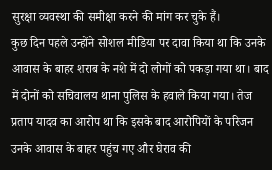सुरक्षा व्यवस्था की समीक्षा करने की मांग कर चुके हैं।
कुछ दिन पहले उन्होंने सोशल मीडिया पर दावा किया था कि उनके आवास के बाहर शराब के नशे में दो लोगों को पकड़ा गया था। बाद में दोनों को सचिवालय थाना पुलिस के हवाले किया गया। तेज प्रताप यादव का आरोप था कि इसके बाद आरोपियों के परिजन उनके आवास के बाहर पहुंच गए और घेराव की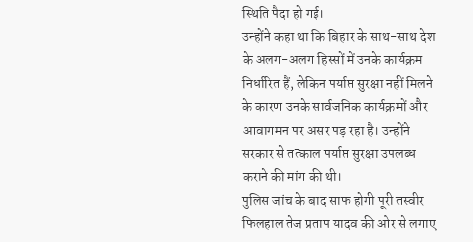स्थिति पैदा हो गई।
उन्होंने कहा था कि बिहार के साथ-साथ देश के अलग-अलग हिस्सों में उनके कार्यक्रम निर्धारित हैं, लेकिन पर्याप्त सुरक्षा नहीं मिलने के कारण उनके सार्वजनिक कार्यक्रमों और आवागमन पर असर पड़ रहा है। उन्होंने सरकार से तत्काल पर्याप्त सुरक्षा उपलब्ध कराने की मांग की थी।
पुलिस जांच के बाद साफ होगी पूरी तस्वीर
फिलहाल तेज प्रताप यादव की ओर से लगाए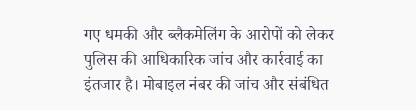गए धमकी और ब्लैकमेलिंग के आरोपों को लेकर पुलिस की आधिकारिक जांच और कार्रवाई का इंतजार है। मोबाइल नंबर की जांच और संबंधित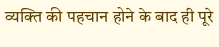व्यक्ति की पहचान होने के बाद ही पूरे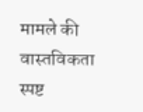मामले की वास्तविकता स्पष्ट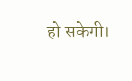हो सकेगी।